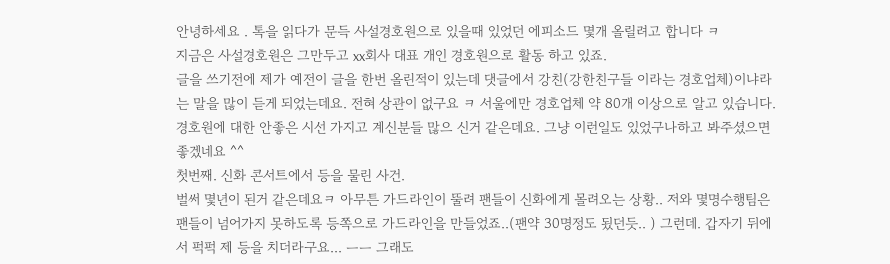안녕하세요 . 톡을 읽다가 문득 사설경호원으로 있을때 있었던 에피소드 몇개 올릴려고 합니다 ㅋ
지금은 사설경호원은 그만두고 xx회사 대표 개인 경호원으로 활동 하고 있죠.
글을 쓰기전에 제가 예전이 글을 한번 올린적이 있는데 댓글에서 강친(강한친구들 이라는 경호업체)이냐라는 말을 많이 듣게 되었는데요. 전혀 상관이 없구요 ㅋ 서울에만 경호업체 약 80개 이상으로 알고 있습니다. 경호원에 대한 안좋은 시선 가지고 계신분들 많으 신거 같은데요. 그냥 이런일도 있었구나하고 봐주셨으면 좋겠네요 ^^
첫번째. 신화 콘서트에서 등을 물린 사건.
벌써 몇년이 된거 같은데요ㅋ 아무튼 가드라인이 뚤려 팬들이 신화에게 몰려오는 상황.. 저와 몇명수행팀은 팬들이 넘어가지 못하도록 등쪽으로 가드라인을 만들었죠..(팬약 30명정도 됬던듯.. ) 그런데. 갑자기 뒤에서 퍽퍽 제 등을 치더라구요... ㅡㅡ 그래도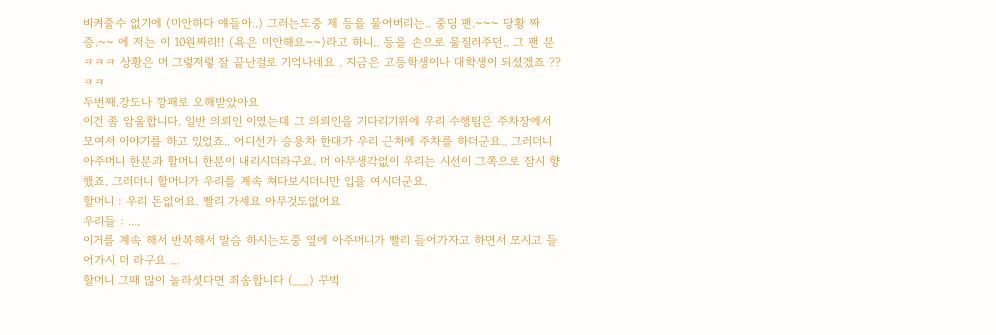비켜줄수 없기에 (미안하다 얘들아..) 그러는도중 제 등을 물어버리는.. 중딩 팬.~~~ 당황 짜증.~~ 에 저는 이 10원짜리!! (욕은 미안해요~~)라고 하니.. 등을 손으로 물질러주던.. 그 팬 분 ㅋㅋㅋ 상황은 머 그렇저렇 잘 끝난걸로 기억나네요 . 지금은 고등학생이나 대학생이 되셨겠죠 ??ㅋㅋ
두번째.강도나 깡패로 오해받았아요
이건 좀 암울합니다. 일반 의뢰인 이였는데 그 의뢰인을 기다리기위에 우리 수행팀은 주차장에서 모여서 이야기를 하고 있었죠.. 어디선가 승용차 한대가 우리 근처에 주차를 하더군요.. 그러더니 아주머니 한분과 할머니 한분이 내리시더라구요. 머 아무생각없이 우리는 시선이 그쪽으로 잠시 향했죠. 그러더니 할머니가 우리를 계속 쳐다보시더니만 입을 여시더군요.
할머니 : 우리 돈없어요. 빨리 가세요 아무것도없어요
우리들 : ....
이거를 계속 해서 반복해서 말슴 하시는도중 옆에 아주머니가 빨리 들어가자고 하면서 모시고 들어가시 더 라구요 ...
할머니 그때 많이 놀라셧다면 죄송합니다 (__) 꾸벅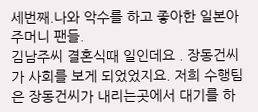세번째.나와 악수를 하고 좋아한 일본아주머니 팬들.
김남주씨 결혼식때 일인데요 . 장동건씨가 사회를 보게 되었었지요. 저희 수행팀은 장동건씨가 내리는곳에서 대기를 하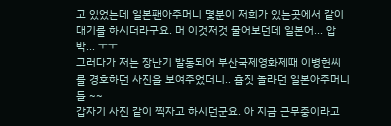고 있었는데 일본팬아주머니 몇분이 저희가 있는곳에서 같이 대기를 하시더라구요. 머 이것저것 물어보던데 일본어... 압박... ㅜㅜ
그러다가 저는 장난기 발동되어 부산국제영화제때 이병헌씨를 경호하던 사진을 보여주었더니.. 흠짓 놀라던 일본아주머니들 ~~
갑자기 사진 같이 찍자고 하시던군요. 아 지금 근무중이라고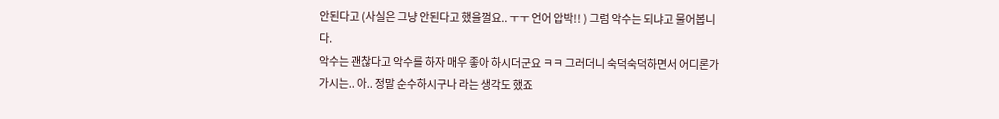안된다고 (사실은 그냥 안된다고 했을껄요.. ㅜㅜ 언어 압박!! ) 그럼 악수는 되냐고 물어봅니다.
악수는 괜찮다고 악수를 하자 매우 좋아 하시더군요 ㅋㅋ 그러더니 숙덕숙덕하면서 어디론가 가시는.. 아.. 정말 순수하시구나 라는 생각도 했죠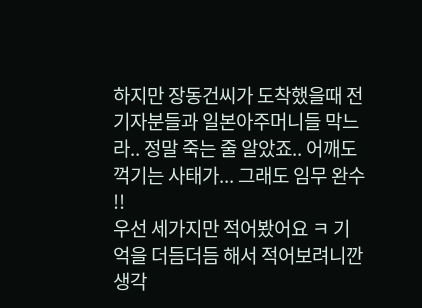하지만 장동건씨가 도착했을때 전 기자분들과 일본아주머니들 막느라.. 정말 죽는 줄 알았죠.. 어깨도 꺽기는 사태가... 그래도 임무 완수 !!
우선 세가지만 적어봤어요 ㅋ 기억을 더듬더듬 해서 적어보려니깐 생각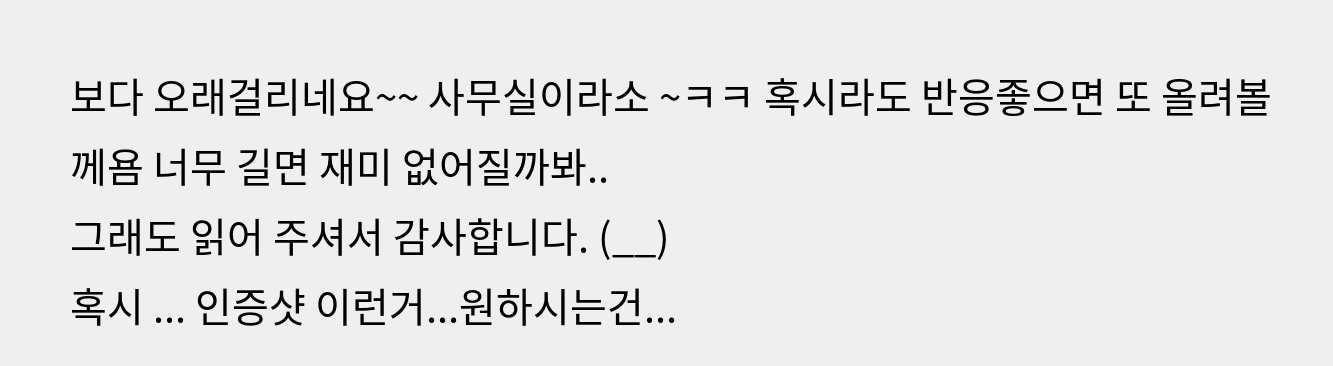보다 오래걸리네요~~ 사무실이라소 ~ㅋㅋ 혹시라도 반응좋으면 또 올려볼께욤 너무 길면 재미 없어질까봐..
그래도 읽어 주셔서 감사합니다. (__)
혹시 ... 인증샷 이런거...원하시는건...